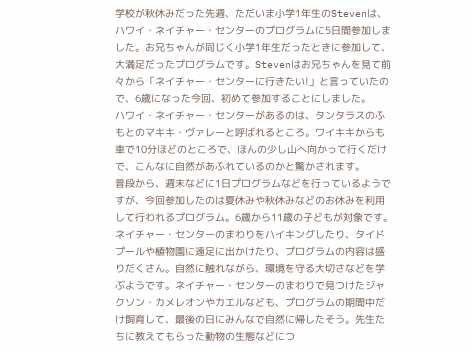学校が秋休みだった先週、ただいま小学1年生のStevenは、ハワイ・ネイチャー・センターのプログラムに5日間参加しました。お兄ちゃんが同じく小学1年生だったときに参加して、大満足だったプログラムです。Stevenはお兄ちゃんを見て前々から「ネイチャー・センターに行きたい!」と言っていたので、6歳になった今回、初めて参加することにしました。
ハワイ・ネイチャー・センターがあるのは、タンタラスのふもとのマキキ・ヴァレーと呼ばれるところ。ワイキキからも車で10分ほどのところで、ほんの少し山へ向かって行くだけで、こんなに自然があふれているのかと驚かされます。
普段から、週末などに1日プログラムなどを行っているようですが、今回参加したのは夏休みや秋休みなどのお休みを利用して行われるプログラム。6歳から11歳の子どもが対象です。ネイチャー・センターのまわりをハイキングしたり、タイドプールや植物園に遠足に出かけたり、プログラムの内容は盛りだくさん。自然に触れながら、環境を守る大切さなどを学ぶようです。ネイチャー・センターのまわりで見つけたジャクソン・カメレオンやカエルなども、プログラムの期間中だけ飼育して、最後の日にみんなで自然に帰したそう。先生たちに教えてもらった動物の生態などにつ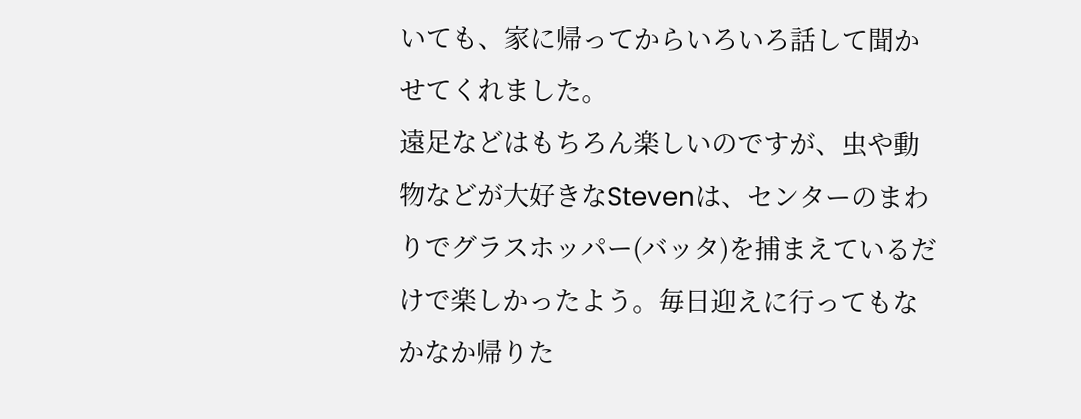いても、家に帰ってからいろいろ話して聞かせてくれました。
遠足などはもちろん楽しいのですが、虫や動物などが大好きなStevenは、センターのまわりでグラスホッパー(バッタ)を捕まえているだけで楽しかったよう。毎日迎えに行ってもなかなか帰りた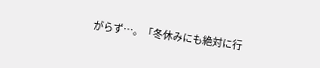がらず…。「冬休みにも絶対に行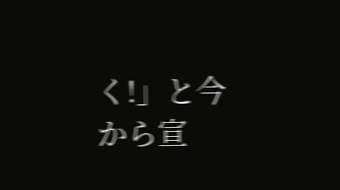く!」と今から宣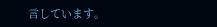言しています。